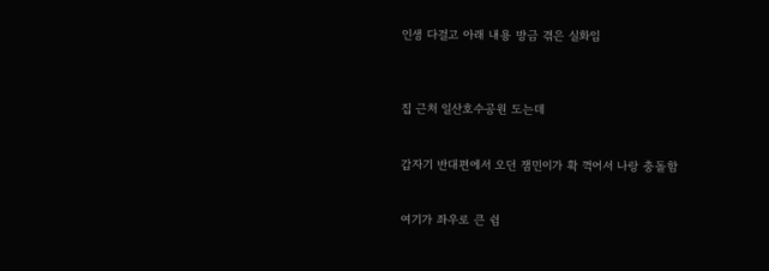인생 다걸고 아래 내용 방금 겪은 실화임



집 근처 일산호수공원 도는데


갑자기 반대편에서 오던 잼민이가 확 꺽어서 나랑 충돌함


여기가 좌우로 큰 쉼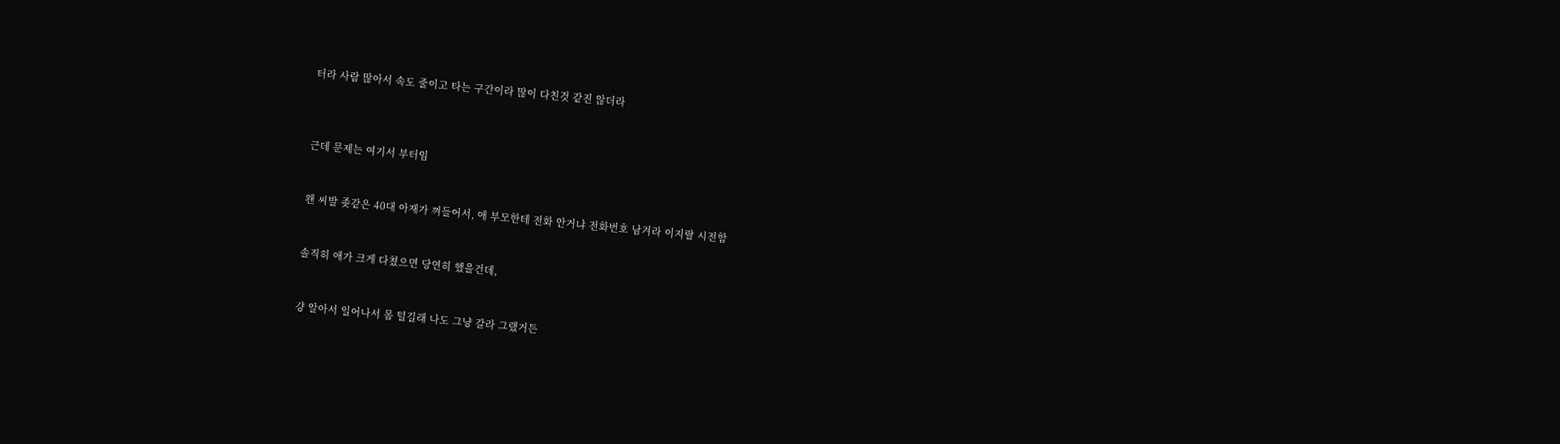터라 사람 많아서 속도 줄이고 타는 구간이라 많이 다친것 같진 않더라



근데 문제는 여기서 부터임


왠 씨발 좆같은 40대 아재가 껴들어서, 애 부모한테 전화 안거냐 전화번호 남겨라 이지랄 시전함


솔직히 애가 크게 다쳤으면 당연히 했을건데,


걍 알아서 일어나서 몸 털길래 나도 그냥 갈라 그랬거든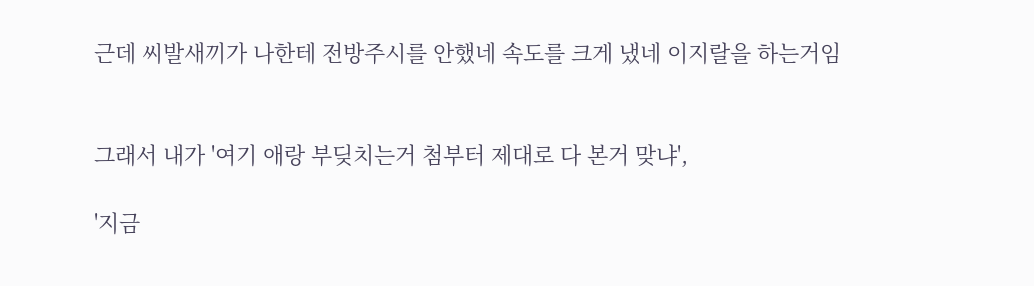근데 씨발새끼가 나한테 전방주시를 안했네 속도를 크게 냈네 이지랄을 하는거임


그래서 내가 '여기 애랑 부딪치는거 첨부터 제대로 다 본거 맞냐',

'지금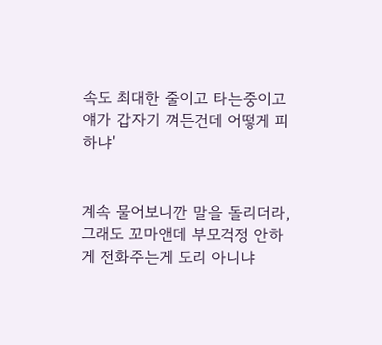속도 최대한 줄이고 타는중이고 얘가 갑자기 껴든건데 어떻게 피하냐'


계속 물어보니깐 말을 돌리더라, 그래도 꼬마앤데 부모걱정 안하게 전화주는게 도리 아니냐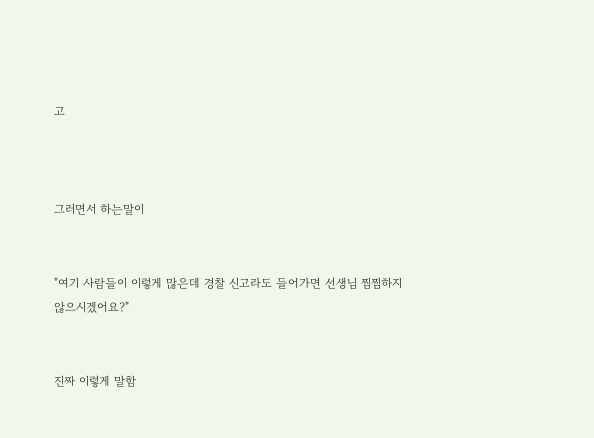고



그러면서 하는말이


"여기 사람들이 이렇게 많은데 경찰 신고라도 들어가면 선생님 찜찜하지 않으시겠어요?"


진짜 이렇게 말함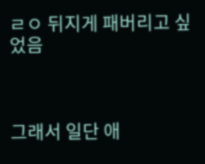ㄹㅇ 뒤지게 패버리고 싶었음



그래서 일단 애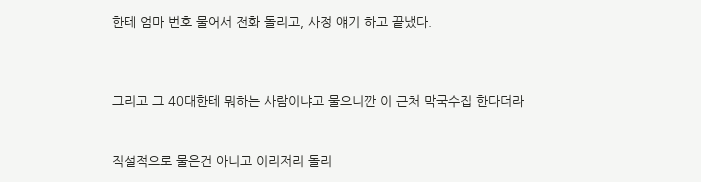한테 엄마 번호 물어서 전화 돌리고, 사정 얘기 하고 끝냈다.



그리고 그 40대한테 뭐하는 사람이냐고 물으니깐 이 근처 막국수집 한다더라


직설적으로 물은건 아니고 이리저리 돌리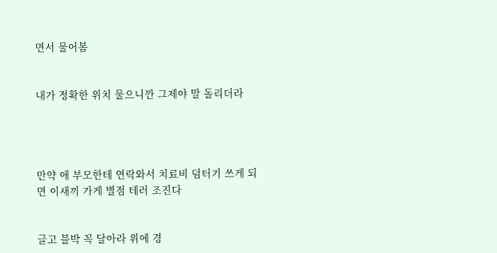면서 물어봄


내가 정확한 위치 물으니깐 그제야 말 돌리더라




만약 애 부모한테 연락와서 치료비 덤터기 쓰게 되면 이새끼 가게 별점 테러 조진다


글고 블박 꼭 달아라 위에 경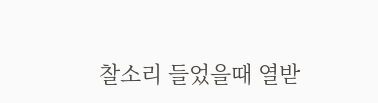찰소리 들었을때 열받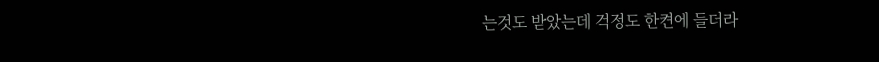는것도 받았는데 걱정도 한켠에 들더라